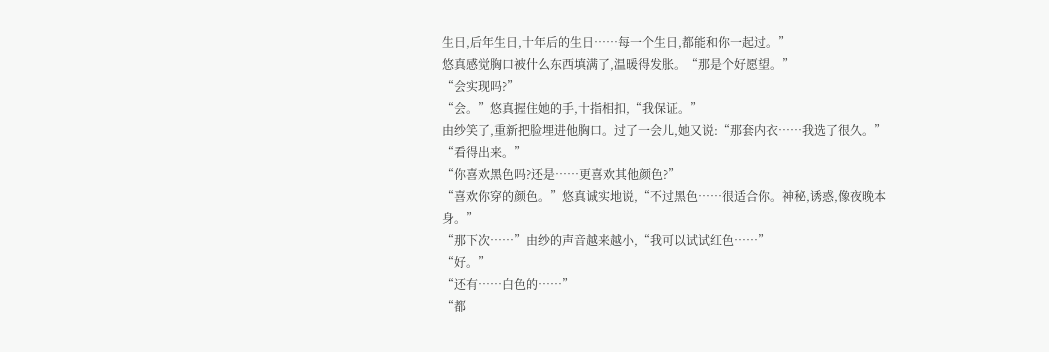生日,后年生日,十年后的生日……每一个生日,都能和你一起过。”
悠真感觉胸口被什么东西填满了,温暖得发胀。“那是个好愿望。”
“会实现吗?”
“会。”悠真握住她的手,十指相扣,“我保证。”
由纱笑了,重新把脸埋进他胸口。过了一会儿,她又说:“那套内衣……我选了很久。”
“看得出来。”
“你喜欢黑色吗?还是……更喜欢其他颜色?”
“喜欢你穿的颜色。”悠真诚实地说,“不过黑色……很适合你。神秘,诱惑,像夜晚本身。”
“那下次……”由纱的声音越来越小,“我可以试试红色……”
“好。”
“还有……白色的……”
“都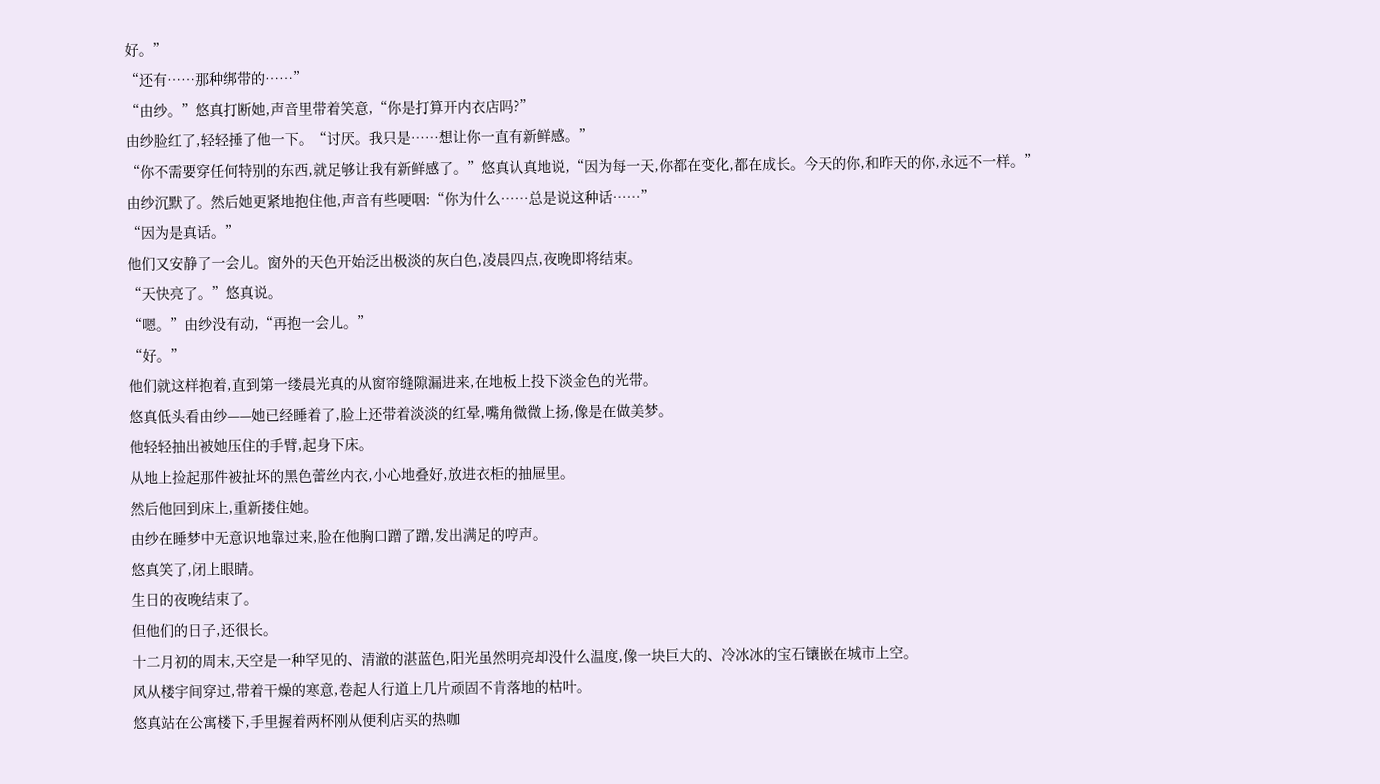好。”
“还有……那种绑带的……”
“由纱。”悠真打断她,声音里带着笑意,“你是打算开内衣店吗?”
由纱脸红了,轻轻捶了他一下。“讨厌。我只是……想让你一直有新鲜感。”
“你不需要穿任何特别的东西,就足够让我有新鲜感了。”悠真认真地说,“因为每一天,你都在变化,都在成长。今天的你,和昨天的你,永远不一样。”
由纱沉默了。然后她更紧地抱住他,声音有些哽咽:“你为什么……总是说这种话……”
“因为是真话。”
他们又安静了一会儿。窗外的天色开始泛出极淡的灰白色,凌晨四点,夜晚即将结束。
“天快亮了。”悠真说。
“嗯。”由纱没有动,“再抱一会儿。”
“好。”
他们就这样抱着,直到第一缕晨光真的从窗帘缝隙漏进来,在地板上投下淡金色的光带。
悠真低头看由纱——她已经睡着了,脸上还带着淡淡的红晕,嘴角微微上扬,像是在做美梦。
他轻轻抽出被她压住的手臂,起身下床。
从地上捡起那件被扯坏的黑色蕾丝内衣,小心地叠好,放进衣柜的抽屉里。
然后他回到床上,重新搂住她。
由纱在睡梦中无意识地靠过来,脸在他胸口蹭了蹭,发出满足的哼声。
悠真笑了,闭上眼睛。
生日的夜晚结束了。
但他们的日子,还很长。
十二月初的周末,天空是一种罕见的、清澈的湛蓝色,阳光虽然明亮却没什么温度,像一块巨大的、冷冰冰的宝石镶嵌在城市上空。
风从楼宇间穿过,带着干燥的寒意,卷起人行道上几片顽固不肯落地的枯叶。
悠真站在公寓楼下,手里握着两杯刚从便利店买的热咖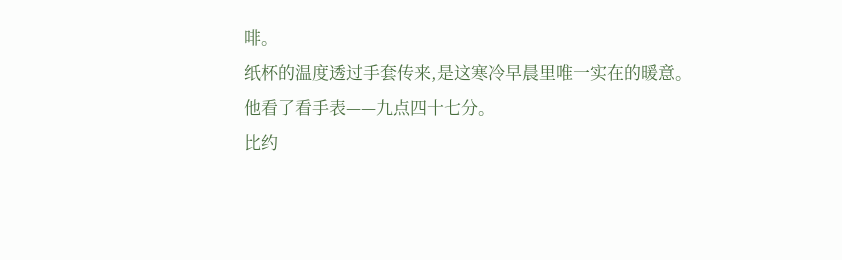啡。
纸杯的温度透过手套传来,是这寒冷早晨里唯一实在的暖意。
他看了看手表——九点四十七分。
比约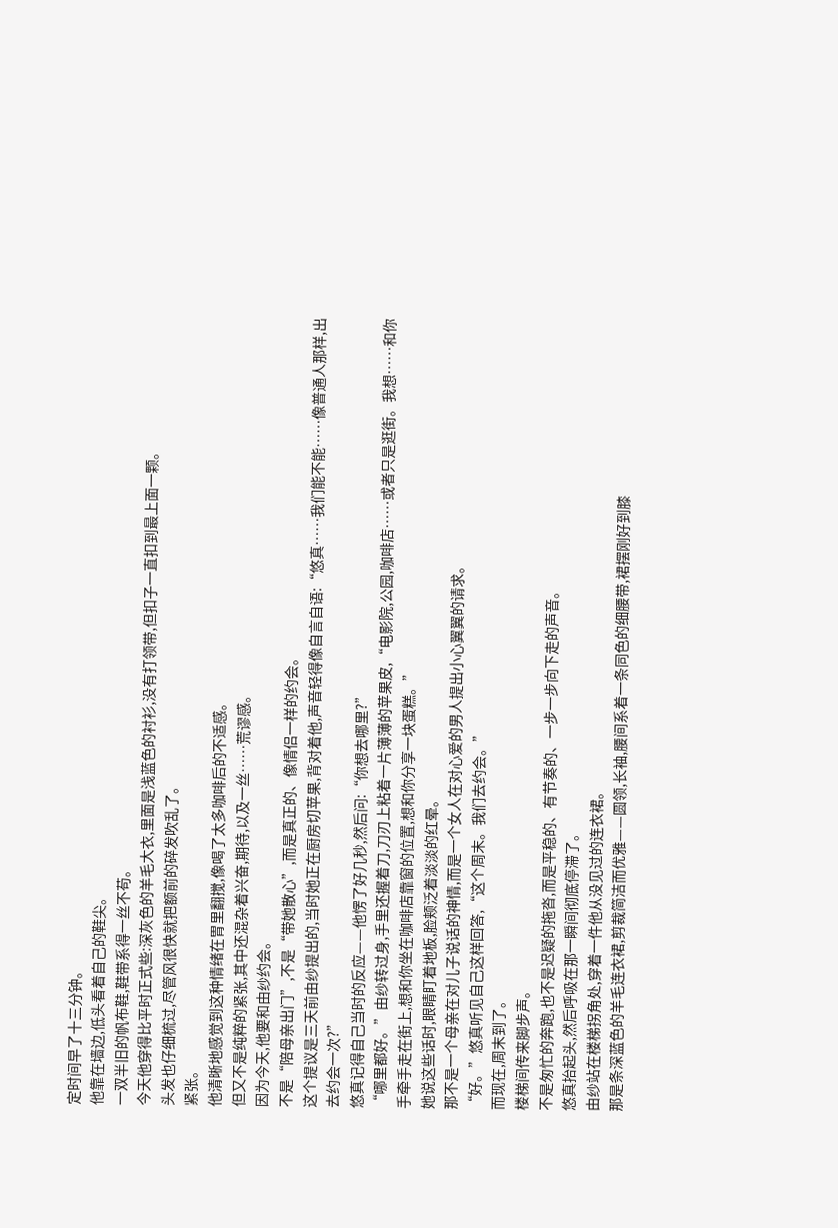定时间早了十三分钟。
他靠在墙边,低头看着自己的鞋尖。
一双半旧的帆布鞋,鞋带系得一丝不苟。
今天他穿得比平时正式些:深灰色的羊毛大衣,里面是浅蓝色的衬衫,没有打领带,但扣子一直扣到最上面一颗。
头发也仔细梳过,尽管风很快就把额前的碎发吹乱了。
紧张。
他清晰地感觉到这种情绪在胃里翻搅,像喝了太多咖啡后的不适感。
但又不是纯粹的紧张,其中还混杂着兴奋,期待,以及一丝……荒谬感。
因为今天,他要和由纱约会。
不是“陪母亲出门”,不是“带她散心”,而是真正的、像情侣一样的约会。
这个提议是三天前由纱提出的,当时她正在厨房切苹果,背对着他,声音轻得像自言自语:“悠真……我们能不能……像普通人那样,出去约会一次?”
悠真记得自己当时的反应——他愣了好几秒,然后问:“你想去哪里?”
“哪里都好。”由纱转过身,手里还握着刀,刀刃上粘着一片薄薄的苹果皮,“电影院,公园,咖啡店……或者只是逛街。我想……和你手牵手走在街上,想和你坐在咖啡店靠窗的位置,想和你分享一块蛋糕。”
她说这些话时,眼睛盯着地板,脸颊泛着淡淡的红晕。
那不是一个母亲在对儿子说话的神情,而是一个女人在对心爱的男人提出小心翼翼的请求。
“好。”悠真听见自己这样回答,“这个周末。我们去约会。”
而现在,周末到了。
楼梯间传来脚步声。
不是匆忙的奔跑,也不是迟疑的拖沓,而是平稳的、有节奏的、一步一步向下走的声音。
悠真抬起头,然后呼吸在那一瞬间彻底停滞了。
由纱站在楼梯拐角处,穿着一件他从没见过的连衣裙。
那是条深蓝色的羊毛连衣裙,剪裁简洁而优雅——圆领,长袖,腰间系着一条同色的细腰带,裙摆刚好到膝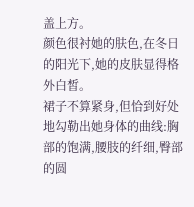盖上方。
颜色很衬她的肤色,在冬日的阳光下,她的皮肤显得格外白皙。
裙子不算紧身,但恰到好处地勾勒出她身体的曲线:胸部的饱满,腰肢的纤细,臀部的圆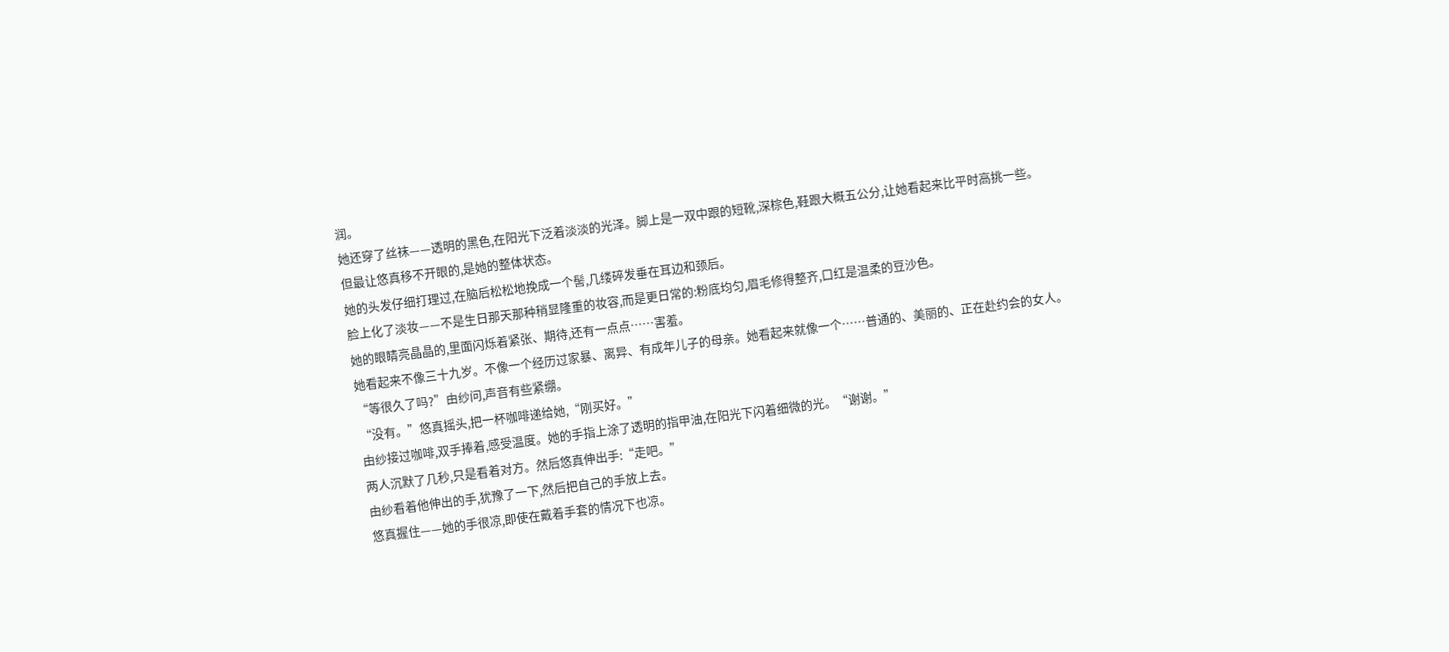润。
她还穿了丝袜——透明的黑色,在阳光下泛着淡淡的光泽。脚上是一双中跟的短靴,深棕色,鞋跟大概五公分,让她看起来比平时高挑一些。
但最让悠真移不开眼的,是她的整体状态。
她的头发仔细打理过,在脑后松松地挽成一个髻,几缕碎发垂在耳边和颈后。
脸上化了淡妆——不是生日那天那种稍显隆重的妆容,而是更日常的:粉底均匀,眉毛修得整齐,口红是温柔的豆沙色。
她的眼睛亮晶晶的,里面闪烁着紧张、期待,还有一点点……害羞。
她看起来不像三十九岁。不像一个经历过家暴、离异、有成年儿子的母亲。她看起来就像一个……普通的、美丽的、正在赴约会的女人。
“等很久了吗?”由纱问,声音有些紧绷。
“没有。”悠真摇头,把一杯咖啡递给她,“刚买好。”
由纱接过咖啡,双手捧着,感受温度。她的手指上涂了透明的指甲油,在阳光下闪着细微的光。“谢谢。”
两人沉默了几秒,只是看着对方。然后悠真伸出手:“走吧。”
由纱看着他伸出的手,犹豫了一下,然后把自己的手放上去。
悠真握住——她的手很凉,即使在戴着手套的情况下也凉。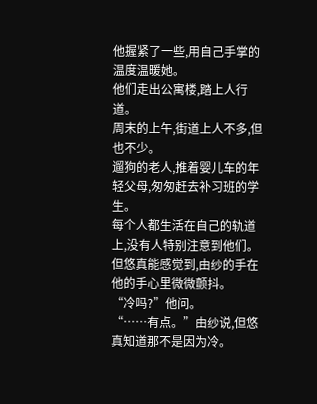他握紧了一些,用自己手掌的温度温暖她。
他们走出公寓楼,踏上人行道。
周末的上午,街道上人不多,但也不少。
遛狗的老人,推着婴儿车的年轻父母,匆匆赶去补习班的学生。
每个人都生活在自己的轨道上,没有人特别注意到他们。
但悠真能感觉到,由纱的手在他的手心里微微颤抖。
“冷吗?”他问。
“……有点。”由纱说,但悠真知道那不是因为冷。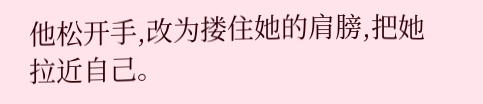他松开手,改为搂住她的肩膀,把她拉近自己。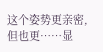这个姿势更亲密,但也更……显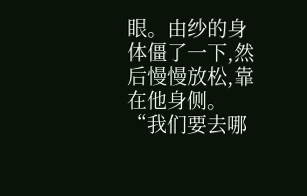眼。由纱的身体僵了一下,然后慢慢放松,靠在他身侧。
“我们要去哪